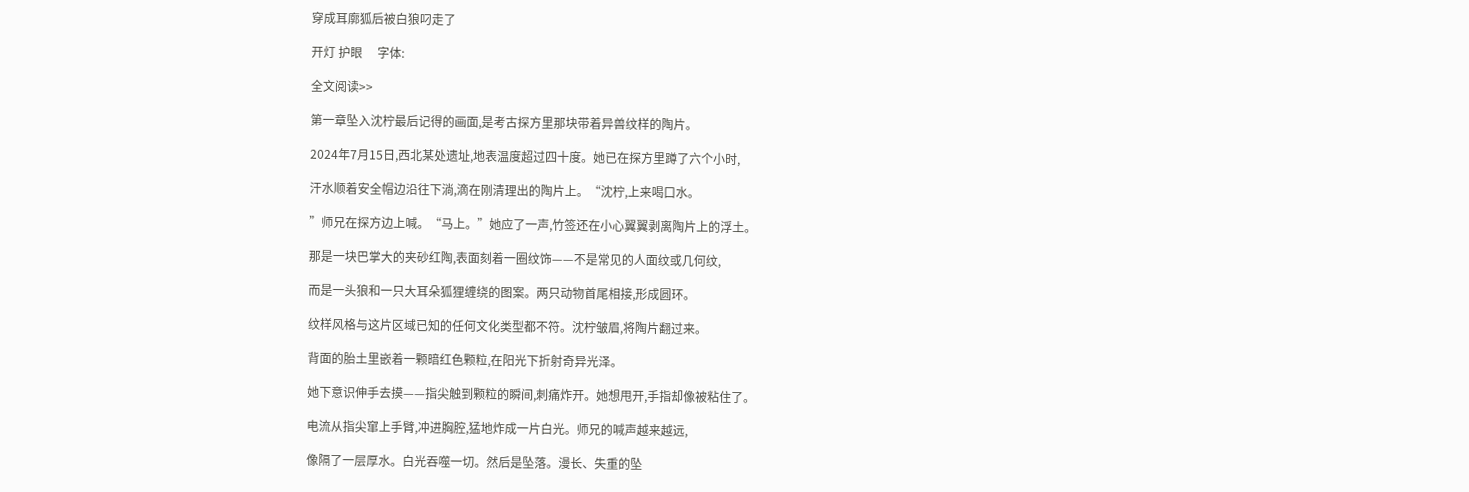穿成耳廓狐后被白狼叼走了

开灯 护眼     字体:

全文阅读>>

第一章坠入沈柠最后记得的画面,是考古探方里那块带着异兽纹样的陶片。

2024年7月15日,西北某处遗址,地表温度超过四十度。她已在探方里蹲了六个小时,

汗水顺着安全帽边沿往下淌,滴在刚清理出的陶片上。“沈柠,上来喝口水。

”师兄在探方边上喊。“马上。”她应了一声,竹签还在小心翼翼剥离陶片上的浮土。

那是一块巴掌大的夹砂红陶,表面刻着一圈纹饰——不是常见的人面纹或几何纹,

而是一头狼和一只大耳朵狐狸缠绕的图案。两只动物首尾相接,形成圆环。

纹样风格与这片区域已知的任何文化类型都不符。沈柠皱眉,将陶片翻过来。

背面的胎土里嵌着一颗暗红色颗粒,在阳光下折射奇异光泽。

她下意识伸手去摸——指尖触到颗粒的瞬间,刺痛炸开。她想甩开,手指却像被粘住了。

电流从指尖窜上手臂,冲进胸腔,猛地炸成一片白光。师兄的喊声越来越远,

像隔了一层厚水。白光吞噬一切。然后是坠落。漫长、失重的坠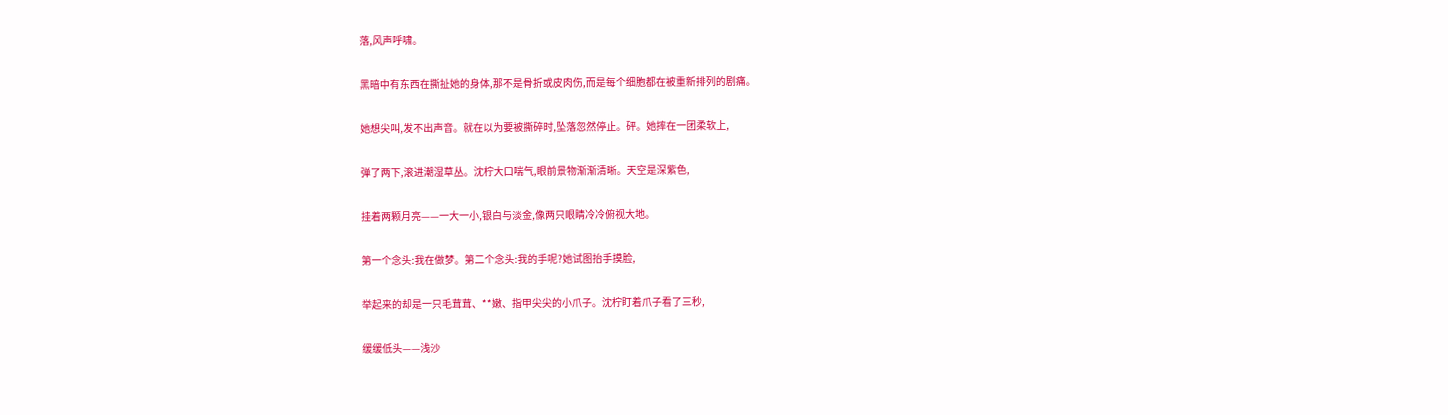落,风声呼啸。

黑暗中有东西在撕扯她的身体,那不是骨折或皮肉伤,而是每个细胞都在被重新排列的剧痛。

她想尖叫,发不出声音。就在以为要被撕碎时,坠落忽然停止。砰。她摔在一团柔软上,

弹了两下,滚进潮湿草丛。沈柠大口喘气,眼前景物渐渐清晰。天空是深紫色,

挂着两颗月亮——一大一小,银白与淡金,像两只眼睛冷冷俯视大地。

第一个念头:我在做梦。第二个念头:我的手呢?她试图抬手摸脸,

举起来的却是一只毛茸茸、**嫩、指甲尖尖的小爪子。沈柠盯着爪子看了三秒,

缓缓低头——浅沙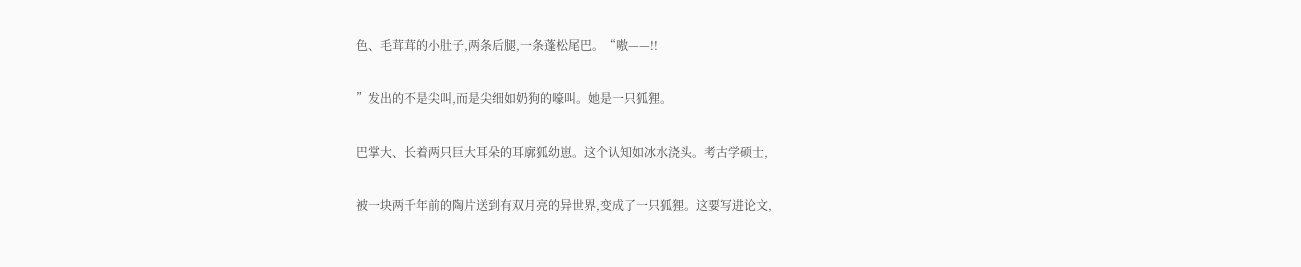色、毛茸茸的小肚子,两条后腿,一条蓬松尾巴。“嗷——!!

”发出的不是尖叫,而是尖细如奶狗的嚎叫。她是一只狐狸。

巴掌大、长着两只巨大耳朵的耳廓狐幼崽。这个认知如冰水浇头。考古学硕士,

被一块两千年前的陶片送到有双月亮的异世界,变成了一只狐狸。这要写进论文,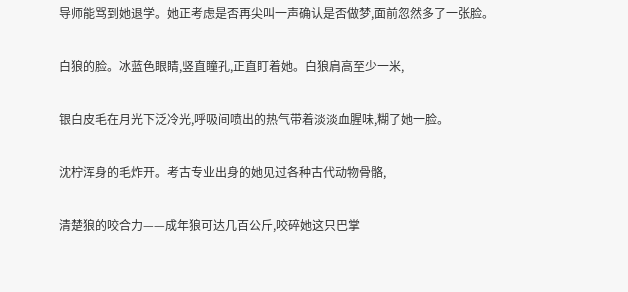导师能骂到她退学。她正考虑是否再尖叫一声确认是否做梦,面前忽然多了一张脸。

白狼的脸。冰蓝色眼睛,竖直瞳孔,正直盯着她。白狼肩高至少一米,

银白皮毛在月光下泛冷光,呼吸间喷出的热气带着淡淡血腥味,糊了她一脸。

沈柠浑身的毛炸开。考古专业出身的她见过各种古代动物骨骼,

清楚狼的咬合力——成年狼可达几百公斤,咬碎她这只巴掌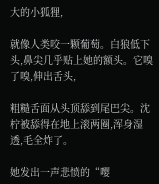大的小狐狸,

就像人类咬一颗葡萄。白狼低下头,鼻尖几乎贴上她的额头。它嗅了嗅,伸出舌头,

粗糙舌面从头顶舔到尾巴尖。沈柠被舔得在地上滚两圈,浑身湿透,毛全炸了。

她发出一声悲愤的“嘤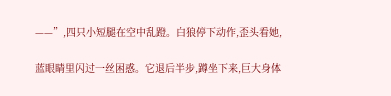——”,四只小短腿在空中乱蹬。白狼停下动作,歪头看她,

蓝眼睛里闪过一丝困惑。它退后半步,蹲坐下来,巨大身体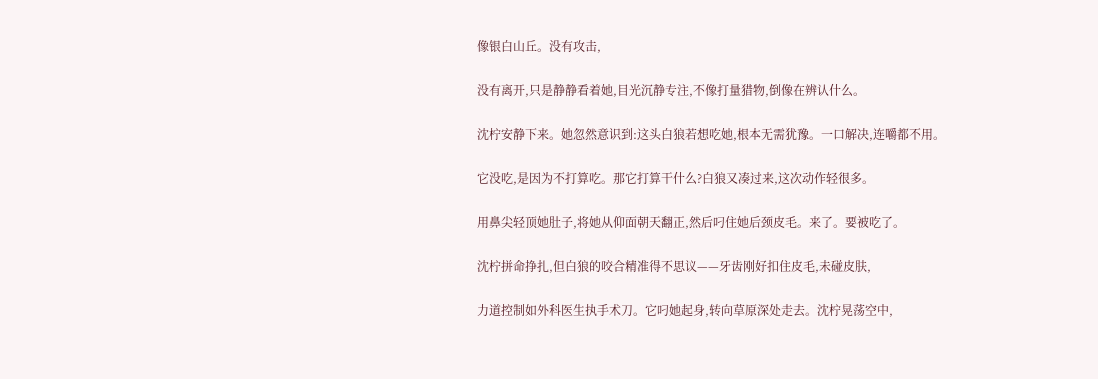像银白山丘。没有攻击,

没有离开,只是静静看着她,目光沉静专注,不像打量猎物,倒像在辨认什么。

沈柠安静下来。她忽然意识到:这头白狼若想吃她,根本无需犹豫。一口解决,连嚼都不用。

它没吃,是因为不打算吃。那它打算干什么?白狼又凑过来,这次动作轻很多。

用鼻尖轻顶她肚子,将她从仰面朝天翻正,然后叼住她后颈皮毛。来了。要被吃了。

沈柠拼命挣扎,但白狼的咬合精准得不思议——牙齿刚好扣住皮毛,未碰皮肤,

力道控制如外科医生执手术刀。它叼她起身,转向草原深处走去。沈柠晃荡空中,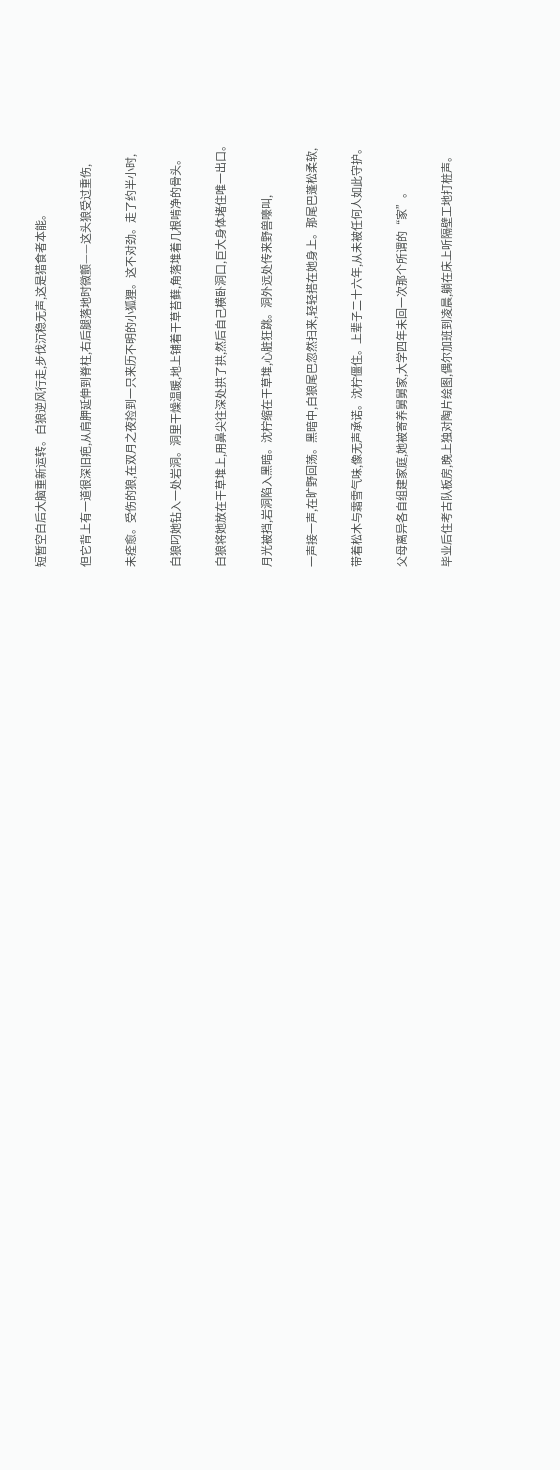短暂空白后大脑重新运转。白狼逆风行走,步伐沉稳无声,这是猎食者本能。

但它背上有一道很深旧疤,从肩胛延伸到脊柱,右后腿落地时微颤——这头狼受过重伤,

未痊愈。受伤的狼,在双月之夜捡到一只来历不明的小狐狸。这不对劲。走了约半小时,

白狼叼她钻入一处岩洞。洞里干燥温暖,地上铺着干草苔藓,角落堆着几根啃净的骨头。

白狼将她放在干草堆上,用鼻尖往深处拱了拱,然后自己横卧洞口,巨大身体堵住唯一出口。

月光被挡,岩洞陷入黑暗。沈柠缩在干草堆,心脏狂跳。洞外远处传来野兽嚎叫,

一声接一声,在旷野回荡。黑暗中,白狼尾巴忽然扫来,轻轻搭在她身上。那尾巴蓬松柔软,

带着松木与霜雪气味,像无声承诺。沈柠僵住。上辈子二十六年,从未被任何人如此守护。

父母离异各自组建家庭,她被寄养舅舅家,大学四年未回一次那个所谓的“家”。

毕业后住考古队板房,晚上独对陶片绘图,偶尔加班到凌晨,躺在床上听隔壁工地打桩声。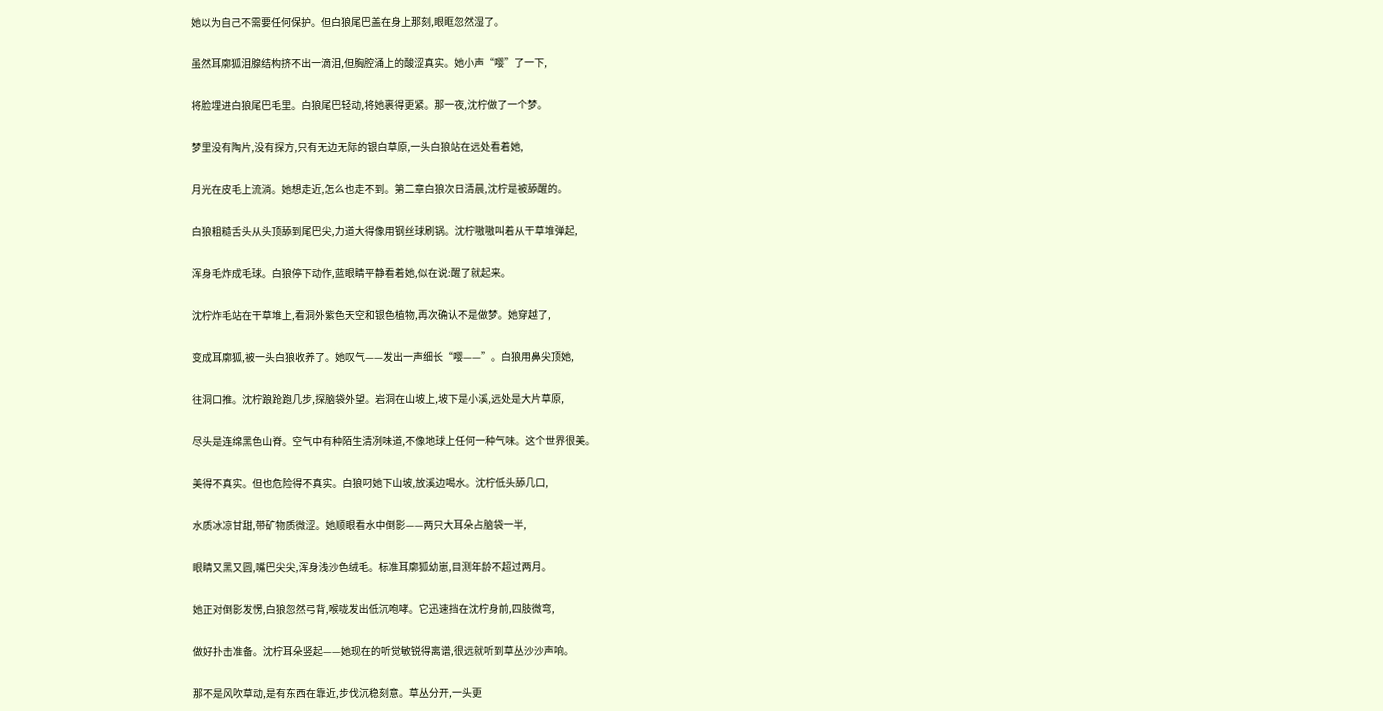她以为自己不需要任何保护。但白狼尾巴盖在身上那刻,眼眶忽然湿了。

虽然耳廓狐泪腺结构挤不出一滴泪,但胸腔涌上的酸涩真实。她小声“嘤”了一下,

将脸埋进白狼尾巴毛里。白狼尾巴轻动,将她裹得更紧。那一夜,沈柠做了一个梦。

梦里没有陶片,没有探方,只有无边无际的银白草原,一头白狼站在远处看着她,

月光在皮毛上流淌。她想走近,怎么也走不到。第二章白狼次日清晨,沈柠是被舔醒的。

白狼粗糙舌头从头顶舔到尾巴尖,力道大得像用钢丝球刷锅。沈柠嗷嗷叫着从干草堆弹起,

浑身毛炸成毛球。白狼停下动作,蓝眼睛平静看着她,似在说:醒了就起来。

沈柠炸毛站在干草堆上,看洞外紫色天空和银色植物,再次确认不是做梦。她穿越了,

变成耳廓狐,被一头白狼收养了。她叹气——发出一声细长“嘤——”。白狼用鼻尖顶她,

往洞口推。沈柠踉跄跑几步,探脑袋外望。岩洞在山坡上,坡下是小溪,远处是大片草原,

尽头是连绵黑色山脊。空气中有种陌生清冽味道,不像地球上任何一种气味。这个世界很美。

美得不真实。但也危险得不真实。白狼叼她下山坡,放溪边喝水。沈柠低头舔几口,

水质冰凉甘甜,带矿物质微涩。她顺眼看水中倒影——两只大耳朵占脑袋一半,

眼睛又黑又圆,嘴巴尖尖,浑身浅沙色绒毛。标准耳廓狐幼崽,目测年龄不超过两月。

她正对倒影发愣,白狼忽然弓背,喉咙发出低沉咆哮。它迅速挡在沈柠身前,四肢微弯,

做好扑击准备。沈柠耳朵竖起——她现在的听觉敏锐得离谱,很远就听到草丛沙沙声响。

那不是风吹草动,是有东西在靠近,步伐沉稳刻意。草丛分开,一头更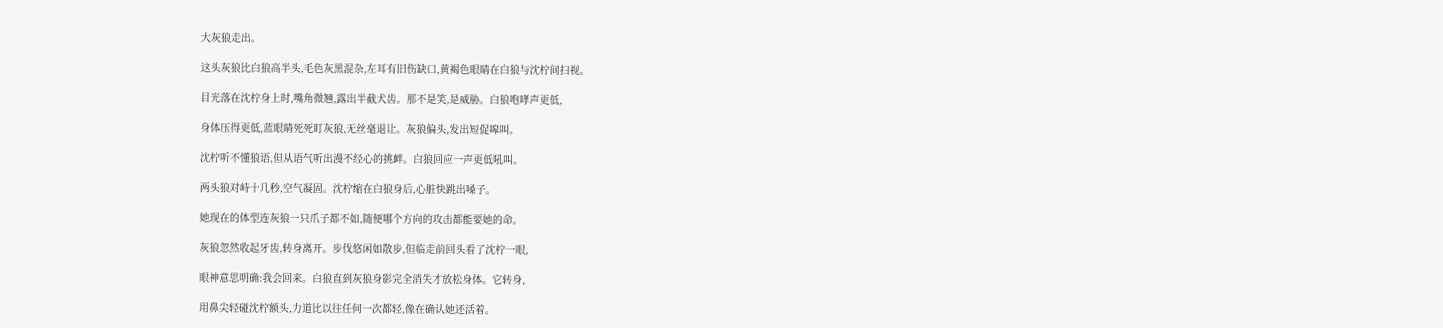大灰狼走出。

这头灰狼比白狼高半头,毛色灰黑混杂,左耳有旧伤缺口,黄褐色眼睛在白狼与沈柠间扫视。

目光落在沈柠身上时,嘴角微翘,露出半截犬齿。那不是笑,是威胁。白狼咆哮声更低,

身体压得更低,蓝眼睛死死盯灰狼,无丝毫退让。灰狼偏头,发出短促嗥叫。

沈柠听不懂狼语,但从语气听出漫不经心的挑衅。白狼回应一声更低吼叫。

两头狼对峙十几秒,空气凝固。沈柠缩在白狼身后,心脏快跳出嗓子。

她现在的体型连灰狼一只爪子都不如,随便哪个方向的攻击都能要她的命。

灰狼忽然收起牙齿,转身离开。步伐悠闲如散步,但临走前回头看了沈柠一眼,

眼神意思明确:我会回来。白狼直到灰狼身影完全消失才放松身体。它转身,

用鼻尖轻碰沈柠额头,力道比以往任何一次都轻,像在确认她还活着。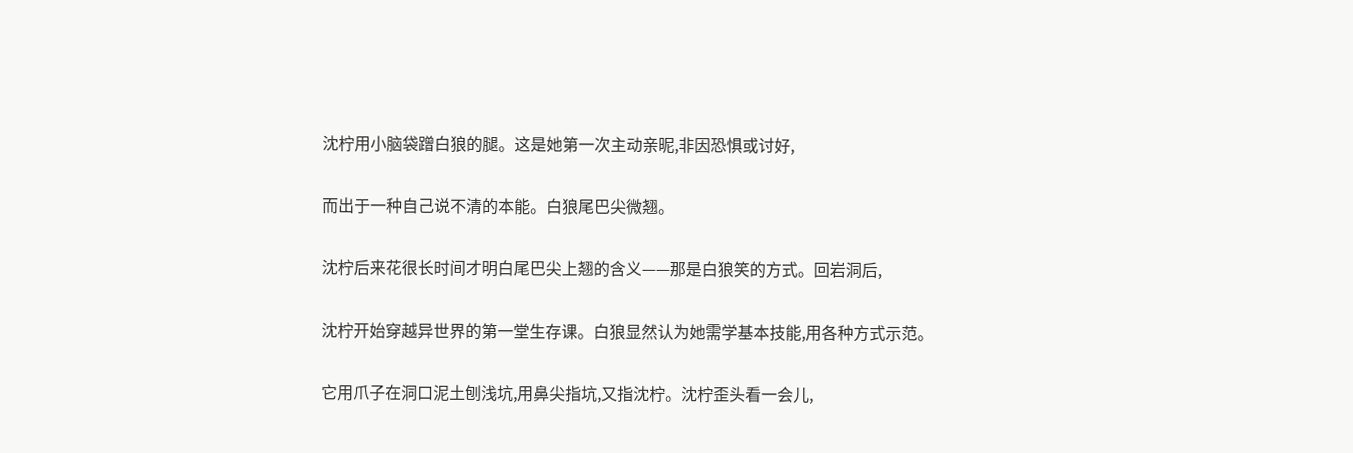沈柠用小脑袋蹭白狼的腿。这是她第一次主动亲昵,非因恐惧或讨好,

而出于一种自己说不清的本能。白狼尾巴尖微翘。

沈柠后来花很长时间才明白尾巴尖上翘的含义——那是白狼笑的方式。回岩洞后,

沈柠开始穿越异世界的第一堂生存课。白狼显然认为她需学基本技能,用各种方式示范。

它用爪子在洞口泥土刨浅坑,用鼻尖指坑,又指沈柠。沈柠歪头看一会儿,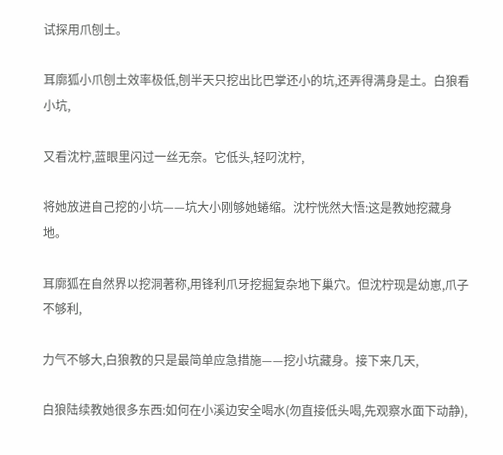试探用爪刨土。

耳廓狐小爪刨土效率极低,刨半天只挖出比巴掌还小的坑,还弄得满身是土。白狼看小坑,

又看沈柠,蓝眼里闪过一丝无奈。它低头,轻叼沈柠,

将她放进自己挖的小坑——坑大小刚够她蜷缩。沈柠恍然大悟:这是教她挖藏身地。

耳廓狐在自然界以挖洞著称,用锋利爪牙挖掘复杂地下巢穴。但沈柠现是幼崽,爪子不够利,

力气不够大,白狼教的只是最简单应急措施——挖小坑藏身。接下来几天,

白狼陆续教她很多东西:如何在小溪边安全喝水(勿直接低头喝,先观察水面下动静),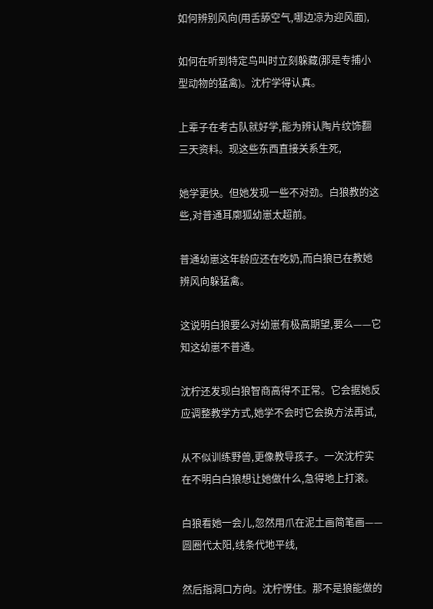如何辨别风向(用舌舔空气,哪边凉为迎风面),

如何在听到特定鸟叫时立刻躲藏(那是专捕小型动物的猛禽)。沈柠学得认真。

上辈子在考古队就好学,能为辨认陶片纹饰翻三天资料。现这些东西直接关系生死,

她学更快。但她发现一些不对劲。白狼教的这些,对普通耳廓狐幼崽太超前。

普通幼崽这年龄应还在吃奶,而白狼已在教她辨风向躲猛禽。

这说明白狼要么对幼崽有极高期望,要么——它知这幼崽不普通。

沈柠还发现白狼智商高得不正常。它会据她反应调整教学方式,她学不会时它会换方法再试,

从不似训练野兽,更像教导孩子。一次沈柠实在不明白白狼想让她做什么,急得地上打滚。

白狼看她一会儿,忽然用爪在泥土画简笔画——圆圈代太阳,线条代地平线,

然后指洞口方向。沈柠愣住。那不是狼能做的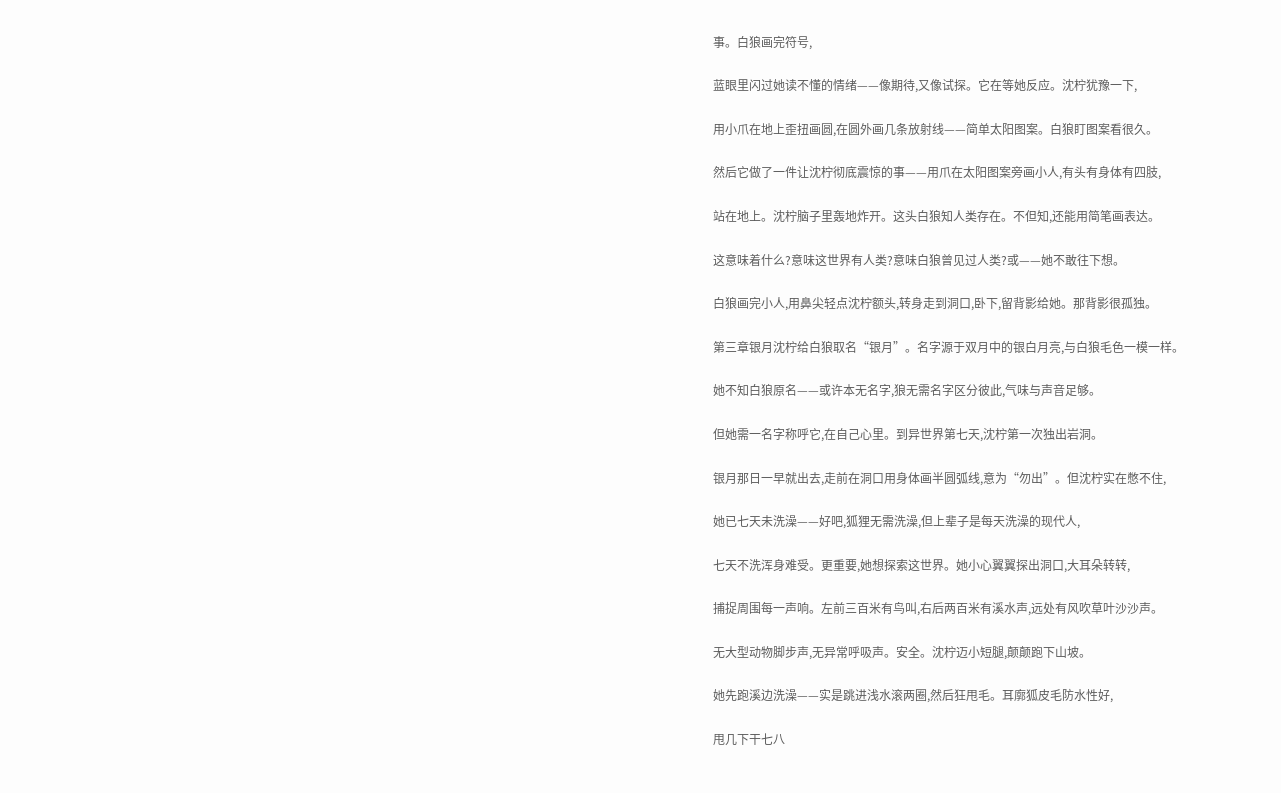事。白狼画完符号,

蓝眼里闪过她读不懂的情绪——像期待,又像试探。它在等她反应。沈柠犹豫一下,

用小爪在地上歪扭画圆,在圆外画几条放射线——简单太阳图案。白狼盯图案看很久。

然后它做了一件让沈柠彻底震惊的事——用爪在太阳图案旁画小人,有头有身体有四肢,

站在地上。沈柠脑子里轰地炸开。这头白狼知人类存在。不但知,还能用简笔画表达。

这意味着什么?意味这世界有人类?意味白狼曾见过人类?或——她不敢往下想。

白狼画完小人,用鼻尖轻点沈柠额头,转身走到洞口,卧下,留背影给她。那背影很孤独。

第三章银月沈柠给白狼取名“银月”。名字源于双月中的银白月亮,与白狼毛色一模一样。

她不知白狼原名——或许本无名字,狼无需名字区分彼此,气味与声音足够。

但她需一名字称呼它,在自己心里。到异世界第七天,沈柠第一次独出岩洞。

银月那日一早就出去,走前在洞口用身体画半圆弧线,意为“勿出”。但沈柠实在憋不住,

她已七天未洗澡——好吧,狐狸无需洗澡,但上辈子是每天洗澡的现代人,

七天不洗浑身难受。更重要,她想探索这世界。她小心翼翼探出洞口,大耳朵转转,

捕捉周围每一声响。左前三百米有鸟叫,右后两百米有溪水声,远处有风吹草叶沙沙声。

无大型动物脚步声,无异常呼吸声。安全。沈柠迈小短腿,颠颠跑下山坡。

她先跑溪边洗澡——实是跳进浅水滚两圈,然后狂甩毛。耳廓狐皮毛防水性好,

甩几下干七八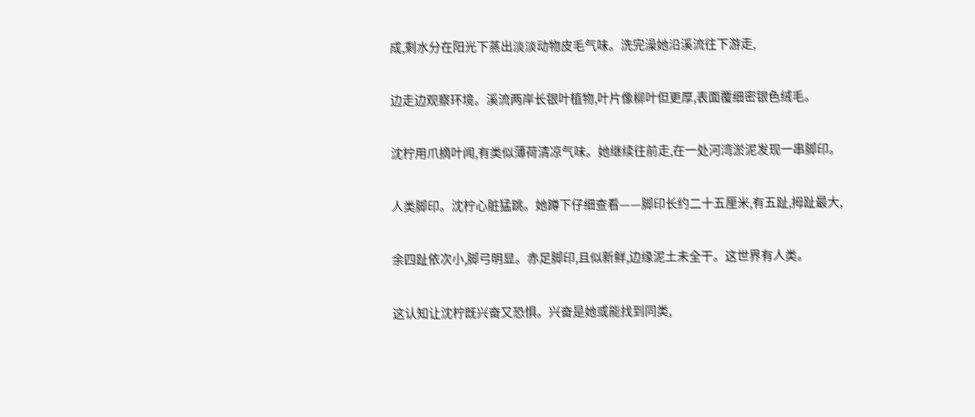成,剩水分在阳光下蒸出淡淡动物皮毛气味。洗完澡她沿溪流往下游走,

边走边观察环境。溪流两岸长银叶植物,叶片像柳叶但更厚,表面覆细密银色绒毛。

沈柠用爪摘叶闻,有类似薄荷清凉气味。她继续往前走,在一处河湾淤泥发现一串脚印。

人类脚印。沈柠心脏猛跳。她蹲下仔细查看——脚印长约二十五厘米,有五趾,拇趾最大,

余四趾依次小,脚弓明显。赤足脚印,且似新鲜,边缘泥土未全干。这世界有人类。

这认知让沈柠既兴奋又恐惧。兴奋是她或能找到同类,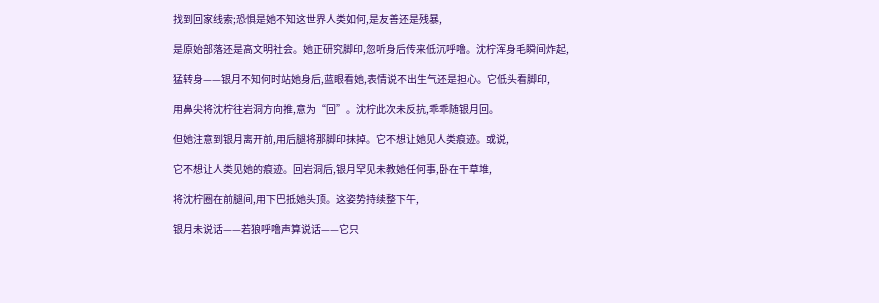找到回家线索;恐惧是她不知这世界人类如何,是友善还是残暴,

是原始部落还是高文明社会。她正研究脚印,忽听身后传来低沉呼噜。沈柠浑身毛瞬间炸起,

猛转身——银月不知何时站她身后,蓝眼看她,表情说不出生气还是担心。它低头看脚印,

用鼻尖将沈柠往岩洞方向推,意为“回”。沈柠此次未反抗,乖乖随银月回。

但她注意到银月离开前,用后腿将那脚印抹掉。它不想让她见人类痕迹。或说,

它不想让人类见她的痕迹。回岩洞后,银月罕见未教她任何事,卧在干草堆,

将沈柠圈在前腿间,用下巴抵她头顶。这姿势持续整下午,

银月未说话——若狼呼噜声算说话——它只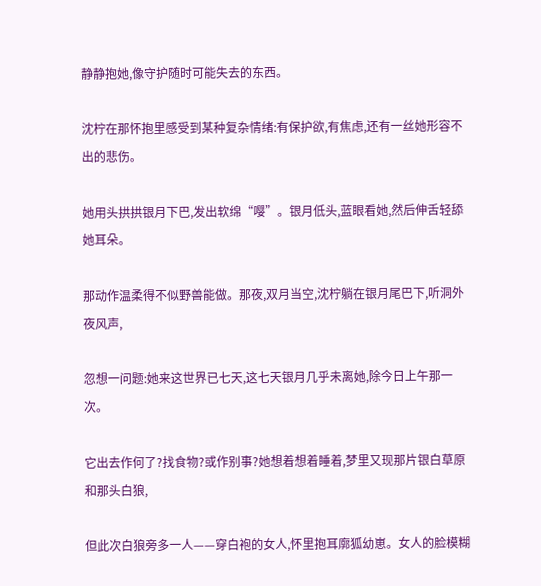静静抱她,像守护随时可能失去的东西。

沈柠在那怀抱里感受到某种复杂情绪:有保护欲,有焦虑,还有一丝她形容不出的悲伤。

她用头拱拱银月下巴,发出软绵“嘤”。银月低头,蓝眼看她,然后伸舌轻舔她耳朵。

那动作温柔得不似野兽能做。那夜,双月当空,沈柠躺在银月尾巴下,听洞外夜风声,

忽想一问题:她来这世界已七天,这七天银月几乎未离她,除今日上午那一次。

它出去作何了?找食物?或作别事?她想着想着睡着,梦里又现那片银白草原和那头白狼,

但此次白狼旁多一人——穿白袍的女人,怀里抱耳廓狐幼崽。女人的脸模糊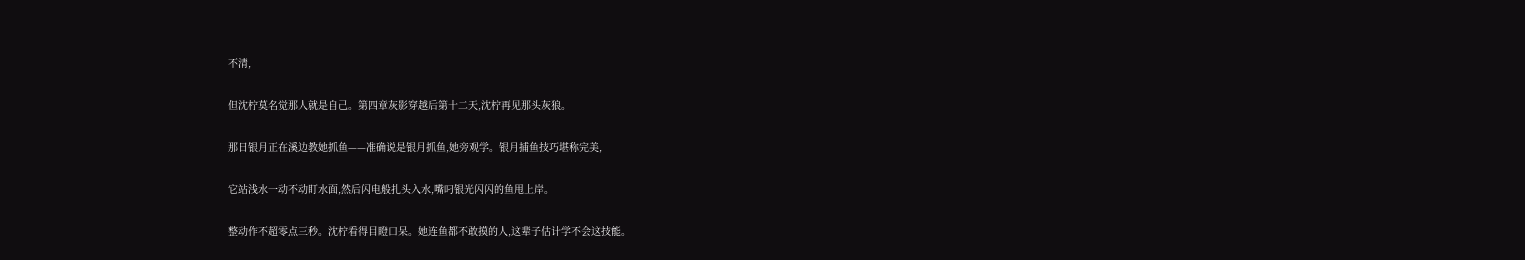不清,

但沈柠莫名觉那人就是自己。第四章灰影穿越后第十二天,沈柠再见那头灰狼。

那日银月正在溪边教她抓鱼——准确说是银月抓鱼,她旁观学。银月捕鱼技巧堪称完美,

它站浅水一动不动盯水面,然后闪电般扎头入水,嘴叼银光闪闪的鱼甩上岸。

整动作不超零点三秒。沈柠看得目瞪口呆。她连鱼都不敢摸的人,这辈子估计学不会这技能。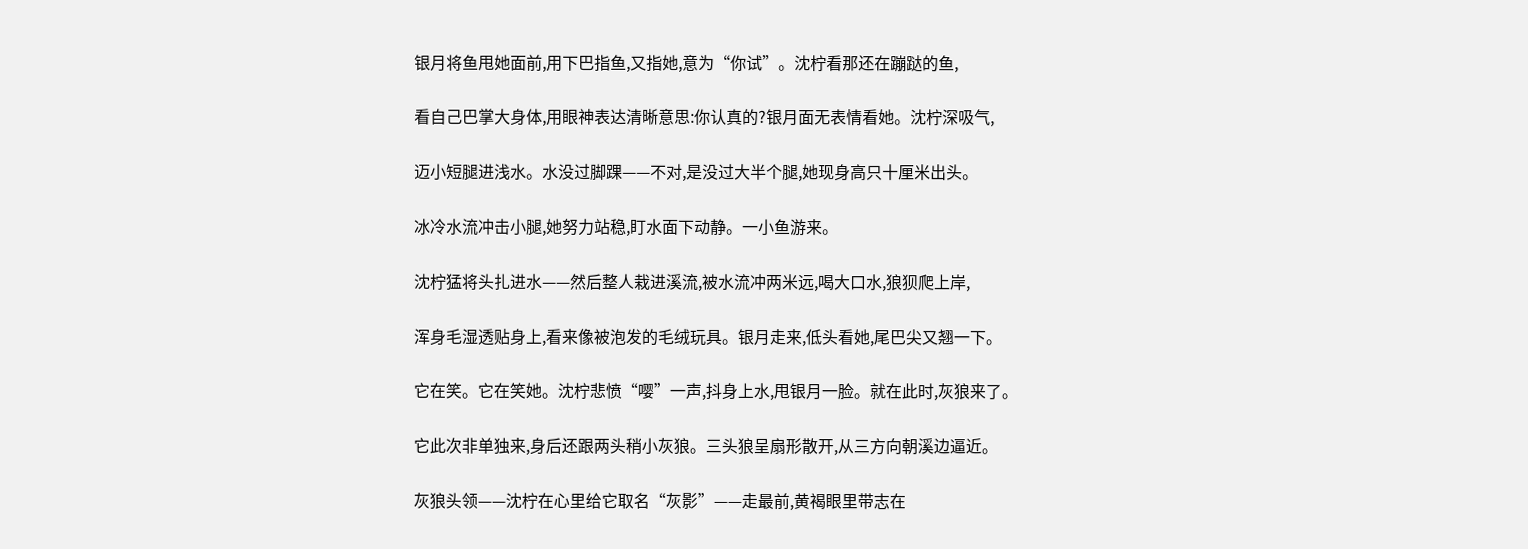银月将鱼甩她面前,用下巴指鱼,又指她,意为“你试”。沈柠看那还在蹦跶的鱼,

看自己巴掌大身体,用眼神表达清晰意思:你认真的?银月面无表情看她。沈柠深吸气,

迈小短腿进浅水。水没过脚踝——不对,是没过大半个腿,她现身高只十厘米出头。

冰冷水流冲击小腿,她努力站稳,盯水面下动静。一小鱼游来。

沈柠猛将头扎进水——然后整人栽进溪流,被水流冲两米远,喝大口水,狼狈爬上岸,

浑身毛湿透贴身上,看来像被泡发的毛绒玩具。银月走来,低头看她,尾巴尖又翘一下。

它在笑。它在笑她。沈柠悲愤“嘤”一声,抖身上水,甩银月一脸。就在此时,灰狼来了。

它此次非单独来,身后还跟两头稍小灰狼。三头狼呈扇形散开,从三方向朝溪边逼近。

灰狼头领——沈柠在心里给它取名“灰影”——走最前,黄褐眼里带志在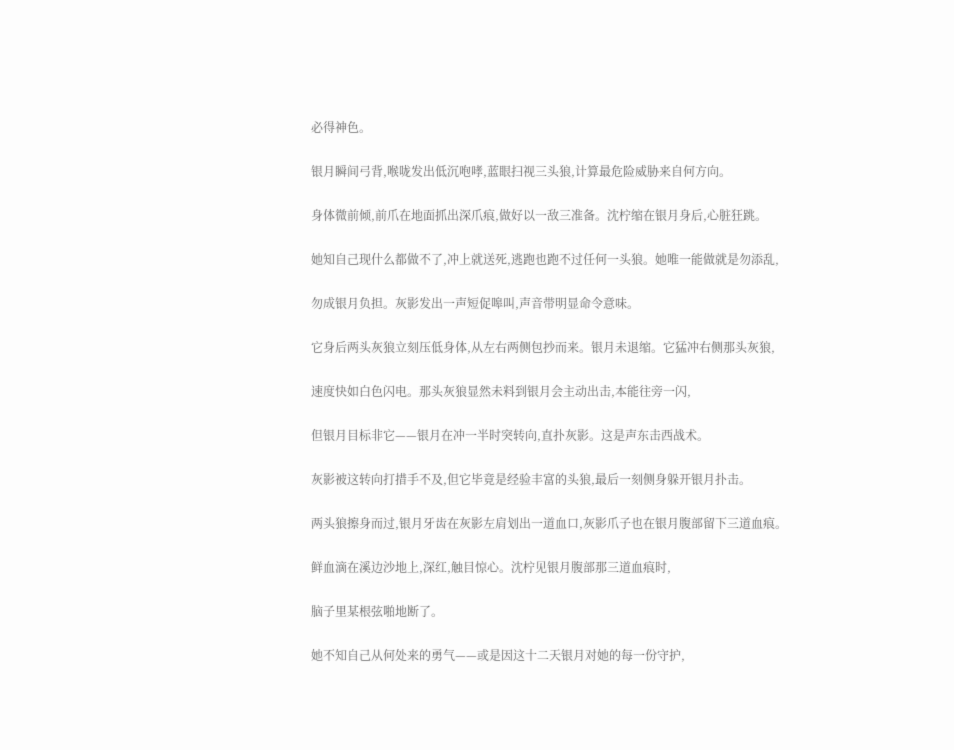必得神色。

银月瞬间弓背,喉咙发出低沉咆哮,蓝眼扫视三头狼,计算最危险威胁来自何方向。

身体微前倾,前爪在地面抓出深爪痕,做好以一敌三准备。沈柠缩在银月身后,心脏狂跳。

她知自己现什么都做不了,冲上就送死,逃跑也跑不过任何一头狼。她唯一能做就是勿添乱,

勿成银月负担。灰影发出一声短促嗥叫,声音带明显命令意味。

它身后两头灰狼立刻压低身体,从左右两侧包抄而来。银月未退缩。它猛冲右侧那头灰狼,

速度快如白色闪电。那头灰狼显然未料到银月会主动出击,本能往旁一闪,

但银月目标非它——银月在冲一半时突转向,直扑灰影。这是声东击西战术。

灰影被这转向打措手不及,但它毕竟是经验丰富的头狼,最后一刻侧身躲开银月扑击。

两头狼擦身而过,银月牙齿在灰影左肩划出一道血口,灰影爪子也在银月腹部留下三道血痕。

鲜血滴在溪边沙地上,深红,触目惊心。沈柠见银月腹部那三道血痕时,

脑子里某根弦啪地断了。

她不知自己从何处来的勇气——或是因这十二天银月对她的每一份守护,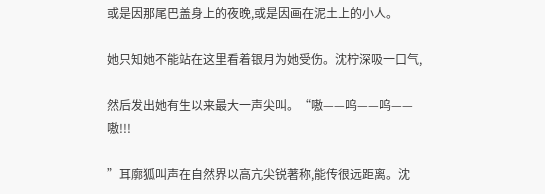或是因那尾巴盖身上的夜晚,或是因画在泥土上的小人。

她只知她不能站在这里看着银月为她受伤。沈柠深吸一口气,

然后发出她有生以来最大一声尖叫。“嗷——呜——呜——嗷!!!

”耳廓狐叫声在自然界以高亢尖锐著称,能传很远距离。沈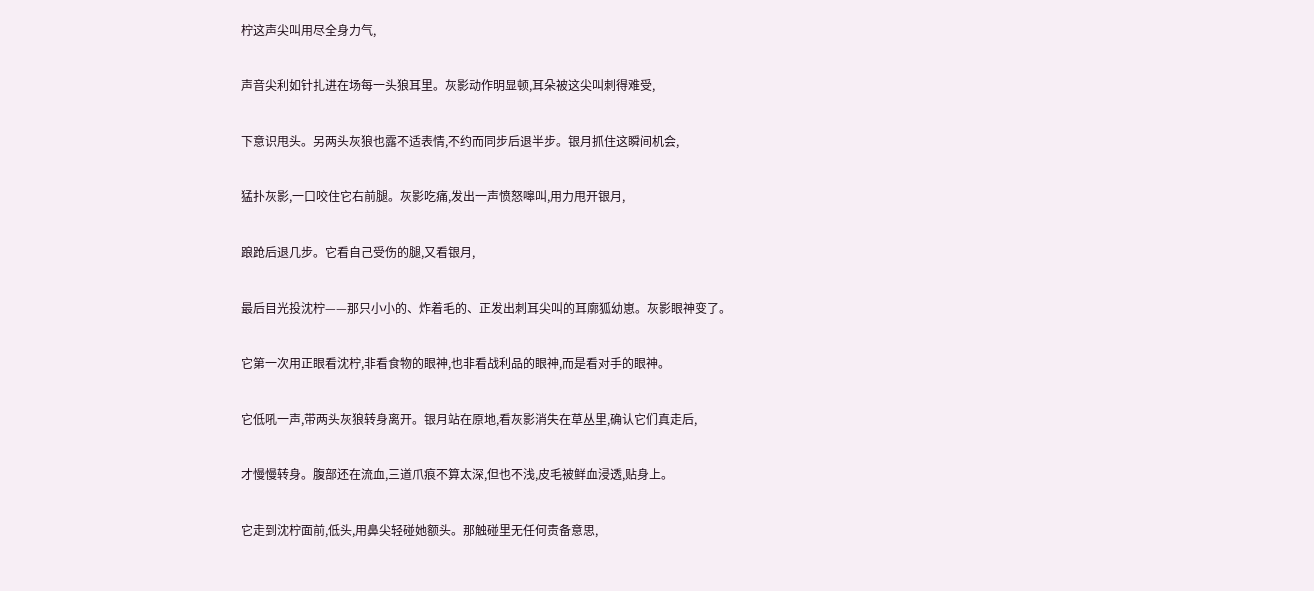柠这声尖叫用尽全身力气,

声音尖利如针扎进在场每一头狼耳里。灰影动作明显顿,耳朵被这尖叫刺得难受,

下意识甩头。另两头灰狼也露不适表情,不约而同步后退半步。银月抓住这瞬间机会,

猛扑灰影,一口咬住它右前腿。灰影吃痛,发出一声愤怒嗥叫,用力甩开银月,

踉跄后退几步。它看自己受伤的腿,又看银月,

最后目光投沈柠——那只小小的、炸着毛的、正发出刺耳尖叫的耳廓狐幼崽。灰影眼神变了。

它第一次用正眼看沈柠,非看食物的眼神,也非看战利品的眼神,而是看对手的眼神。

它低吼一声,带两头灰狼转身离开。银月站在原地,看灰影消失在草丛里,确认它们真走后,

才慢慢转身。腹部还在流血,三道爪痕不算太深,但也不浅,皮毛被鲜血浸透,贴身上。

它走到沈柠面前,低头,用鼻尖轻碰她额头。那触碰里无任何责备意思,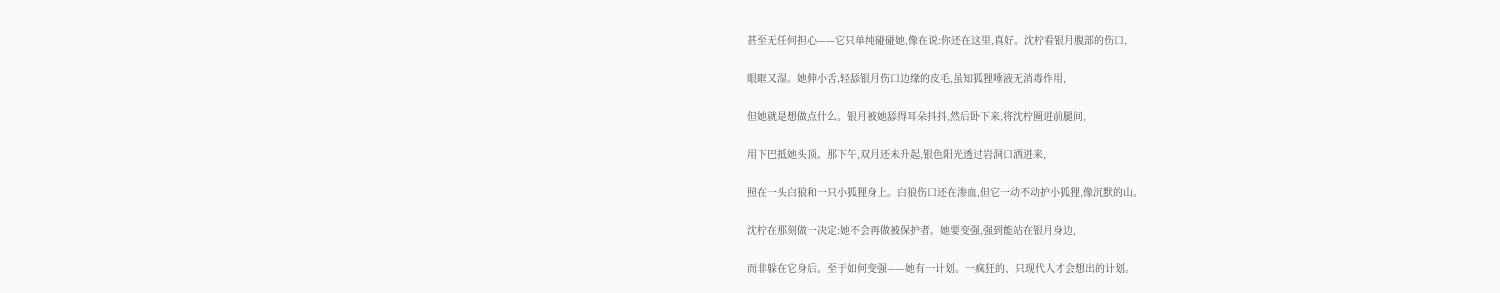甚至无任何担心——它只单纯碰碰她,像在说:你还在这里,真好。沈柠看银月腹部的伤口,

眼眶又湿。她伸小舌,轻舔银月伤口边缘的皮毛,虽知狐狸唾液无消毒作用,

但她就是想做点什么。银月被她舔得耳朵抖抖,然后卧下来,将沈柠圈进前腿间,

用下巴抵她头顶。那下午,双月还未升起,银色阳光透过岩洞口洒进来,

照在一头白狼和一只小狐狸身上。白狼伤口还在渗血,但它一动不动护小狐狸,像沉默的山。

沈柠在那刻做一决定:她不会再做被保护者。她要变强,强到能站在银月身边,

而非躲在它身后。至于如何变强——她有一计划。一疯狂的、只现代人才会想出的计划。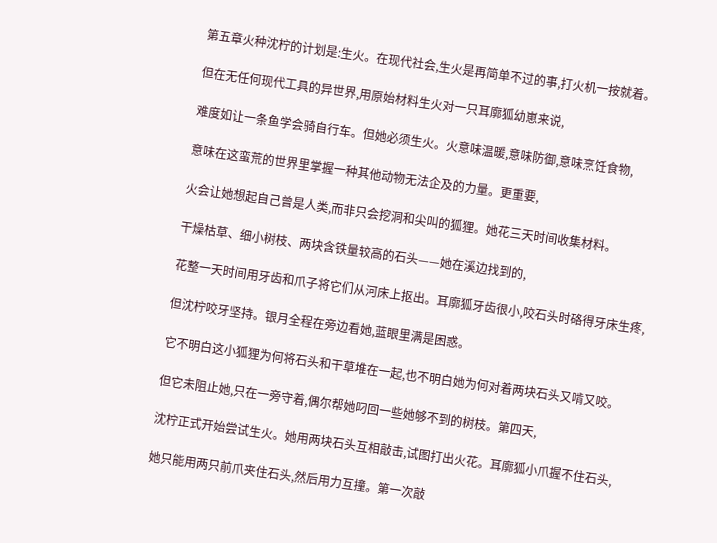第五章火种沈柠的计划是:生火。在现代社会,生火是再简单不过的事,打火机一按就着。

但在无任何现代工具的异世界,用原始材料生火对一只耳廓狐幼崽来说,

难度如让一条鱼学会骑自行车。但她必须生火。火意味温暖,意味防御,意味烹饪食物,

意味在这蛮荒的世界里掌握一种其他动物无法企及的力量。更重要,

火会让她想起自己曾是人类,而非只会挖洞和尖叫的狐狸。她花三天时间收集材料。

干燥枯草、细小树枝、两块含铁量较高的石头——她在溪边找到的,

花整一天时间用牙齿和爪子将它们从河床上抠出。耳廓狐牙齿很小,咬石头时硌得牙床生疼,

但沈柠咬牙坚持。银月全程在旁边看她,蓝眼里满是困惑。

它不明白这小狐狸为何将石头和干草堆在一起,也不明白她为何对着两块石头又啃又咬。

但它未阻止她,只在一旁守着,偶尔帮她叼回一些她够不到的树枝。第四天,

沈柠正式开始尝试生火。她用两块石头互相敲击,试图打出火花。耳廓狐小爪握不住石头,

她只能用两只前爪夹住石头,然后用力互撞。第一次敲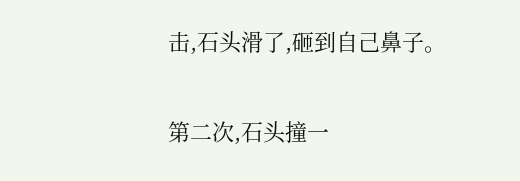击,石头滑了,砸到自己鼻子。

第二次,石头撞一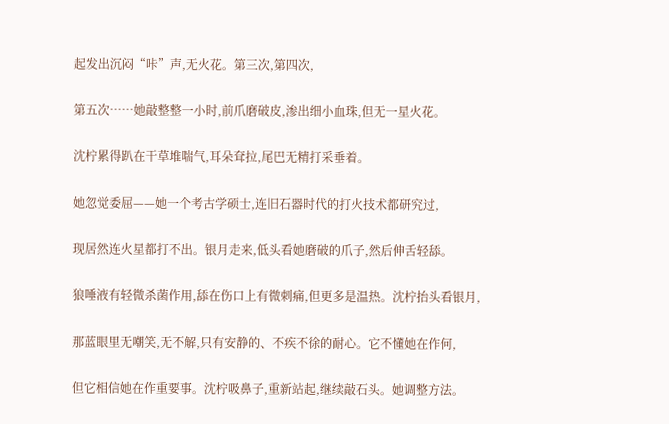起发出沉闷“咔”声,无火花。第三次,第四次,

第五次……她敲整整一小时,前爪磨破皮,渗出细小血珠,但无一星火花。

沈柠累得趴在干草堆喘气,耳朵耷拉,尾巴无精打采垂着。

她忽觉委屈——她一个考古学硕士,连旧石器时代的打火技术都研究过,

现居然连火星都打不出。银月走来,低头看她磨破的爪子,然后伸舌轻舔。

狼唾液有轻微杀菌作用,舔在伤口上有微刺痛,但更多是温热。沈柠抬头看银月,

那蓝眼里无嘲笑,无不解,只有安静的、不疾不徐的耐心。它不懂她在作何,

但它相信她在作重要事。沈柠吸鼻子,重新站起,继续敲石头。她调整方法。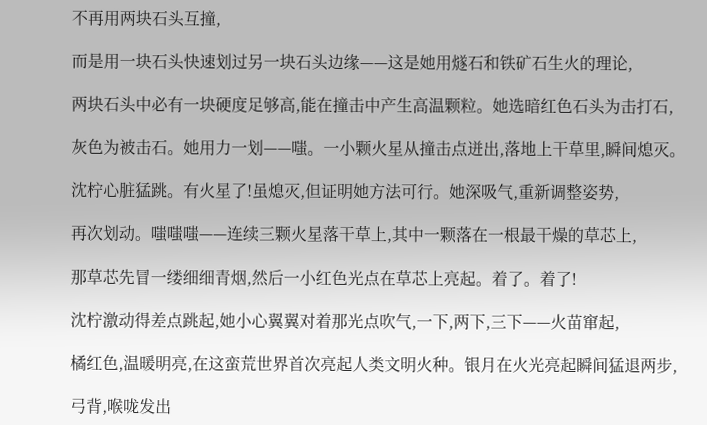不再用两块石头互撞,

而是用一块石头快速划过另一块石头边缘——这是她用燧石和铁矿石生火的理论,

两块石头中必有一块硬度足够高,能在撞击中产生高温颗粒。她选暗红色石头为击打石,

灰色为被击石。她用力一划——嗤。一小颗火星从撞击点迸出,落地上干草里,瞬间熄灭。

沈柠心脏猛跳。有火星了!虽熄灭,但证明她方法可行。她深吸气,重新调整姿势,

再次划动。嗤嗤嗤——连续三颗火星落干草上,其中一颗落在一根最干燥的草芯上,

那草芯先冒一缕细细青烟,然后一小红色光点在草芯上亮起。着了。着了!

沈柠激动得差点跳起,她小心翼翼对着那光点吹气,一下,两下,三下——火苗窜起,

橘红色,温暖明亮,在这蛮荒世界首次亮起人类文明火种。银月在火光亮起瞬间猛退两步,

弓背,喉咙发出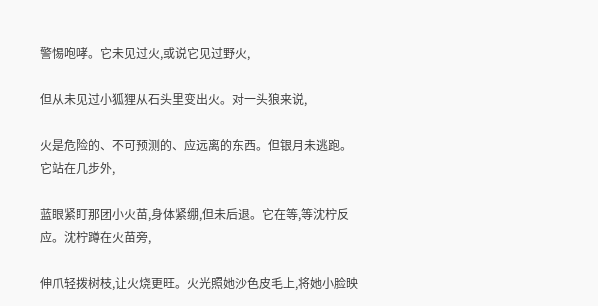警惕咆哮。它未见过火,或说它见过野火,

但从未见过小狐狸从石头里变出火。对一头狼来说,

火是危险的、不可预测的、应远离的东西。但银月未逃跑。它站在几步外,

蓝眼紧盯那团小火苗,身体紧绷,但未后退。它在等,等沈柠反应。沈柠蹲在火苗旁,

伸爪轻拨树枝,让火烧更旺。火光照她沙色皮毛上,将她小脸映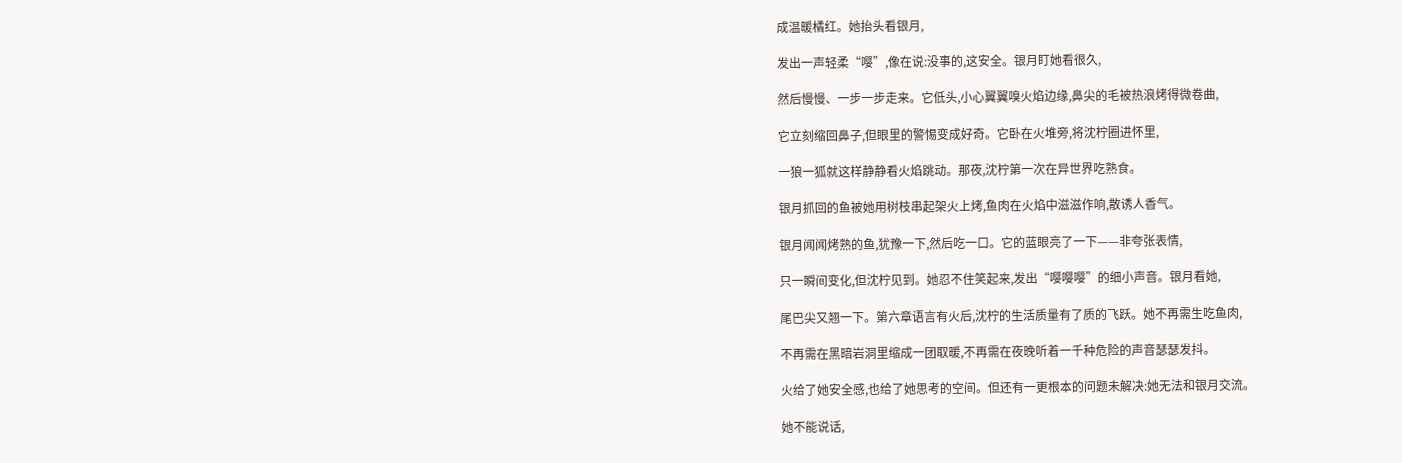成温暖橘红。她抬头看银月,

发出一声轻柔“嘤”,像在说:没事的,这安全。银月盯她看很久,

然后慢慢、一步一步走来。它低头,小心翼翼嗅火焰边缘,鼻尖的毛被热浪烤得微卷曲,

它立刻缩回鼻子,但眼里的警惕变成好奇。它卧在火堆旁,将沈柠圈进怀里,

一狼一狐就这样静静看火焰跳动。那夜,沈柠第一次在异世界吃熟食。

银月抓回的鱼被她用树枝串起架火上烤,鱼肉在火焰中滋滋作响,散诱人香气。

银月闻闻烤熟的鱼,犹豫一下,然后吃一口。它的蓝眼亮了一下——非夸张表情,

只一瞬间变化,但沈柠见到。她忍不住笑起来,发出“嘤嘤嘤”的细小声音。银月看她,

尾巴尖又翘一下。第六章语言有火后,沈柠的生活质量有了质的飞跃。她不再需生吃鱼肉,

不再需在黑暗岩洞里缩成一团取暖,不再需在夜晚听着一千种危险的声音瑟瑟发抖。

火给了她安全感,也给了她思考的空间。但还有一更根本的问题未解决:她无法和银月交流。

她不能说话,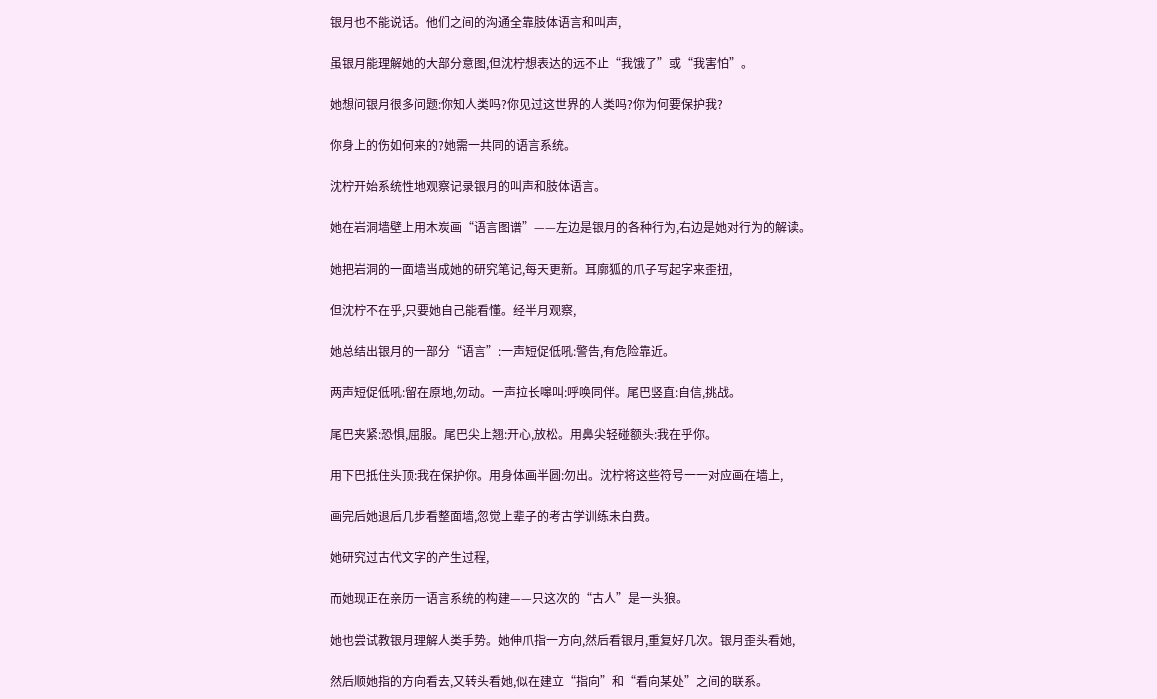银月也不能说话。他们之间的沟通全靠肢体语言和叫声,

虽银月能理解她的大部分意图,但沈柠想表达的远不止“我饿了”或“我害怕”。

她想问银月很多问题:你知人类吗?你见过这世界的人类吗?你为何要保护我?

你身上的伤如何来的?她需一共同的语言系统。

沈柠开始系统性地观察记录银月的叫声和肢体语言。

她在岩洞墙壁上用木炭画“语言图谱”——左边是银月的各种行为,右边是她对行为的解读。

她把岩洞的一面墙当成她的研究笔记,每天更新。耳廓狐的爪子写起字来歪扭,

但沈柠不在乎,只要她自己能看懂。经半月观察,

她总结出银月的一部分“语言”:一声短促低吼:警告,有危险靠近。

两声短促低吼:留在原地,勿动。一声拉长嗥叫:呼唤同伴。尾巴竖直:自信,挑战。

尾巴夹紧:恐惧,屈服。尾巴尖上翘:开心,放松。用鼻尖轻碰额头:我在乎你。

用下巴抵住头顶:我在保护你。用身体画半圆:勿出。沈柠将这些符号一一对应画在墙上,

画完后她退后几步看整面墙,忽觉上辈子的考古学训练未白费。

她研究过古代文字的产生过程,

而她现正在亲历一语言系统的构建——只这次的“古人”是一头狼。

她也尝试教银月理解人类手势。她伸爪指一方向,然后看银月,重复好几次。银月歪头看她,

然后顺她指的方向看去,又转头看她,似在建立“指向”和“看向某处”之间的联系。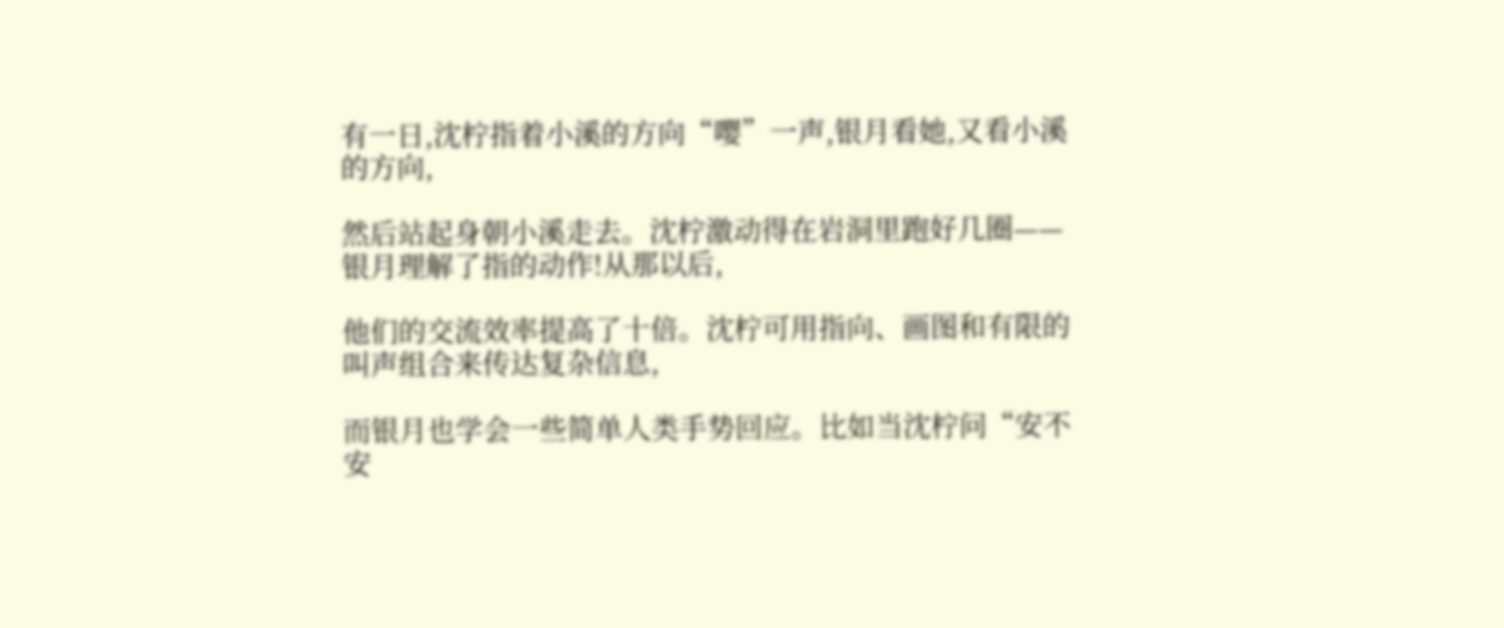有一日,沈柠指着小溪的方向“嘤”一声,银月看她,又看小溪的方向,

然后站起身朝小溪走去。沈柠激动得在岩洞里跑好几圈——银月理解了指的动作!从那以后,

他们的交流效率提高了十倍。沈柠可用指向、画图和有限的叫声组合来传达复杂信息,

而银月也学会一些简单人类手势回应。比如当沈柠问“安不安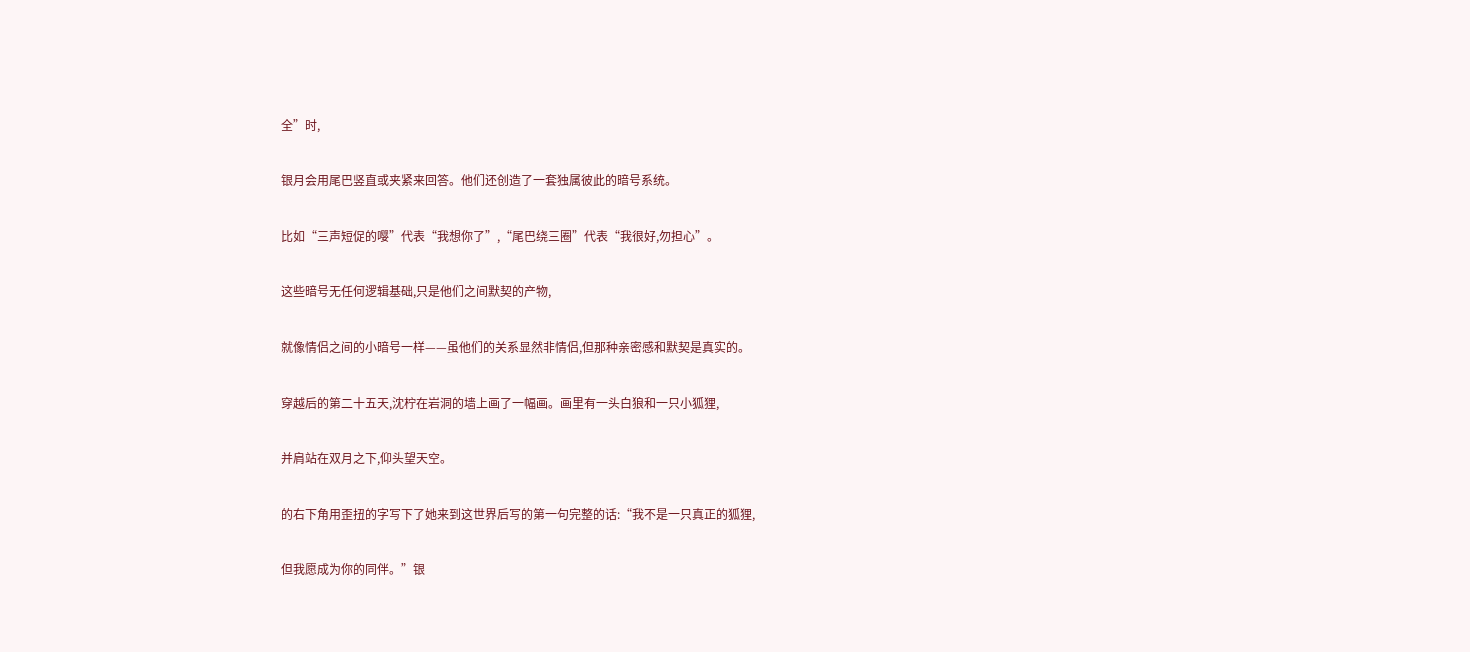全”时,

银月会用尾巴竖直或夹紧来回答。他们还创造了一套独属彼此的暗号系统。

比如“三声短促的嘤”代表“我想你了”,“尾巴绕三圈”代表“我很好,勿担心”。

这些暗号无任何逻辑基础,只是他们之间默契的产物,

就像情侣之间的小暗号一样——虽他们的关系显然非情侣,但那种亲密感和默契是真实的。

穿越后的第二十五天,沈柠在岩洞的墙上画了一幅画。画里有一头白狼和一只小狐狸,

并肩站在双月之下,仰头望天空。

的右下角用歪扭的字写下了她来到这世界后写的第一句完整的话:“我不是一只真正的狐狸,

但我愿成为你的同伴。”银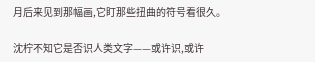月后来见到那幅画,它盯那些扭曲的符号看很久。

沈柠不知它是否识人类文字——或许识,或许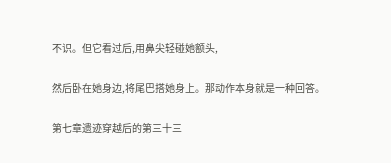不识。但它看过后,用鼻尖轻碰她额头,

然后卧在她身边,将尾巴搭她身上。那动作本身就是一种回答。

第七章遗迹穿越后的第三十三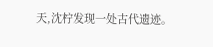天,沈柠发现一处古代遗迹。